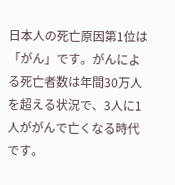日本人の死亡原因第1位は「がん」です。がんによる死亡者数は年間30万人を超える状況で、3人に1人ががんで亡くなる時代です。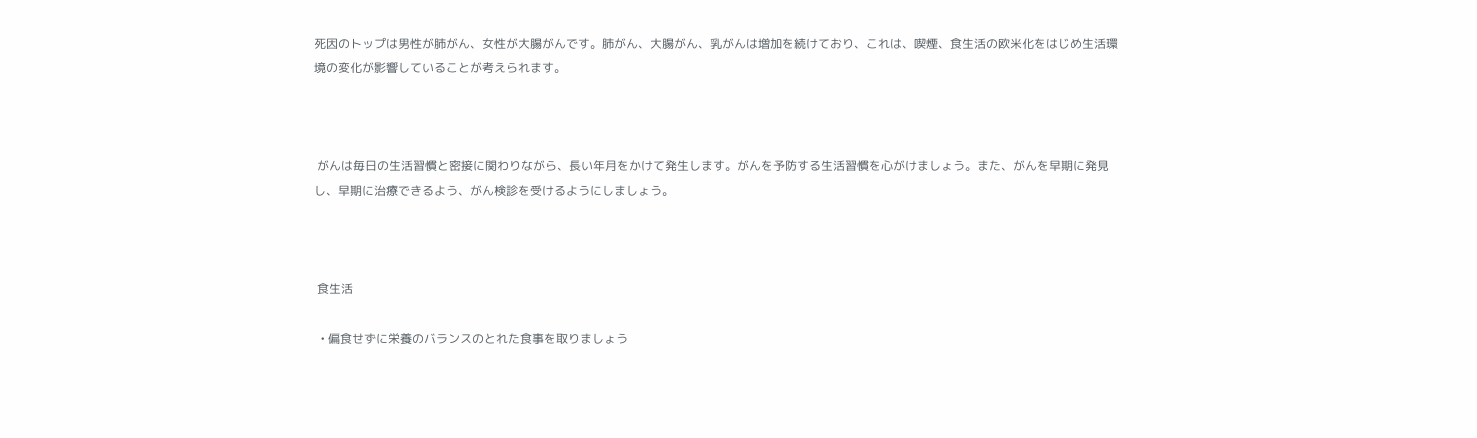死因のトップは男性が肺がん、女性が大腸がんです。肺がん、大腸がん、乳がんは増加を続けており、これは、喫煙、食生活の欧米化をはじめ生活環境の変化が影響していることが考えられます。



 がんは毎日の生活習慣と密接に関わりながら、長い年月をかけて発生します。がんを予防する生活習慣を心がけましょう。また、がんを早期に発見し、早期に治療できるよう、がん検診を受けるようにしましょう。



 食生活

  • 偏食せずに栄養のバランスのとれた食事を取りましょう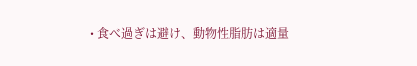• 食べ過ぎは避け、動物性脂肪は適量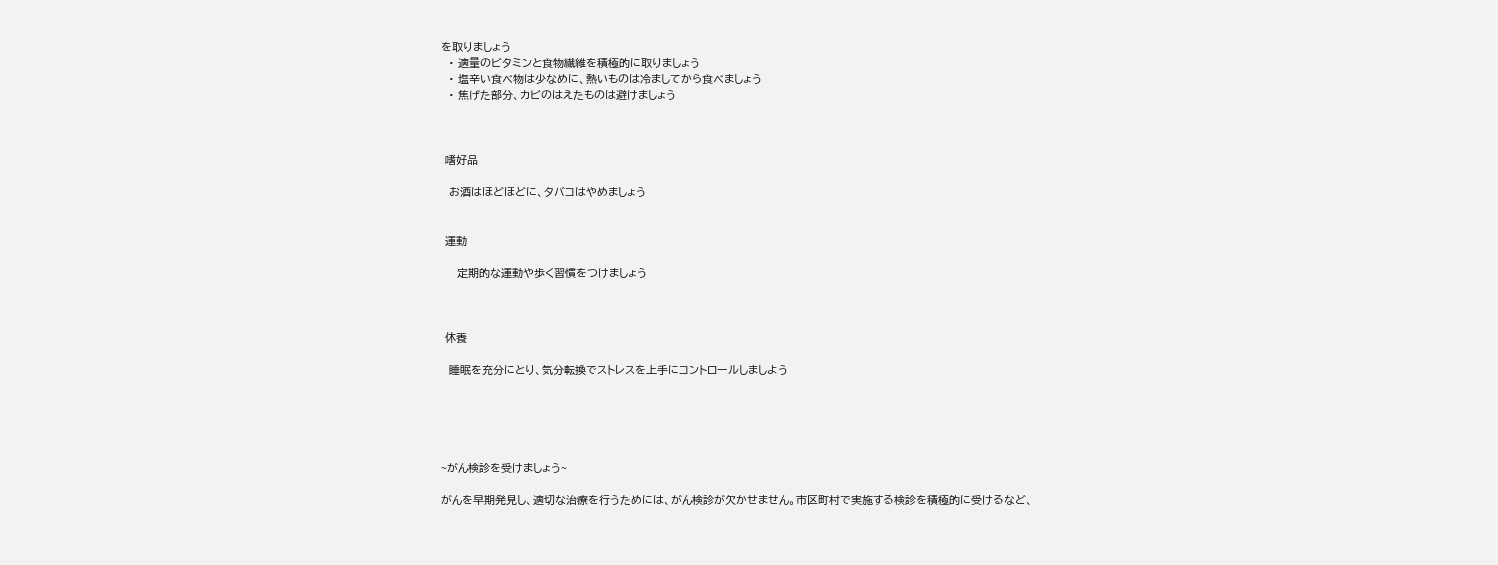を取りましょう
  • 適量のビタミンと食物繊維を積極的に取りましょう
  • 塩辛い食べ物は少なめに、熱いものは冷ましてから食べましょう
  • 焦げた部分、カビのはえたものは避けましょう



 嗜好品

  お酒はほどほどに、タバコはやめましょう


 運動

    定期的な運動や歩く習慣をつけましょう



 休養

  睡眠を充分にとり、気分転換でストレスを上手にコントロールしましよう





~がん検診を受けましょう~

がんを早期発見し、適切な治療を行うためには、がん検診が欠かせません。市区町村で実施する検診を積極的に受けるなど、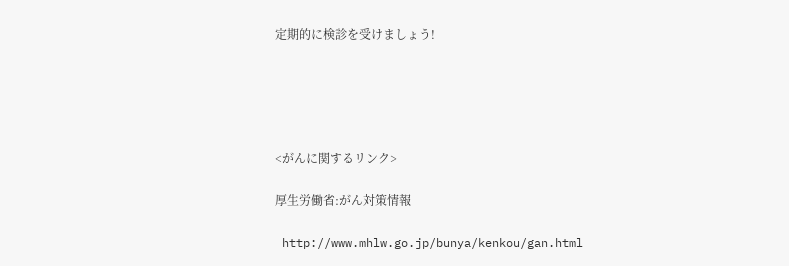定期的に検診を受けましょう!





<がんに関するリンク>

厚生労働省:がん対策情報

 http://www.mhlw.go.jp/bunya/kenkou/gan.html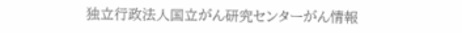独立行政法人国立がん研究センターがん情報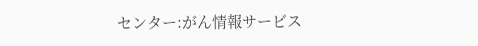センター:がん情報サービス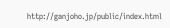http://ganjoho.jp/public/index.html